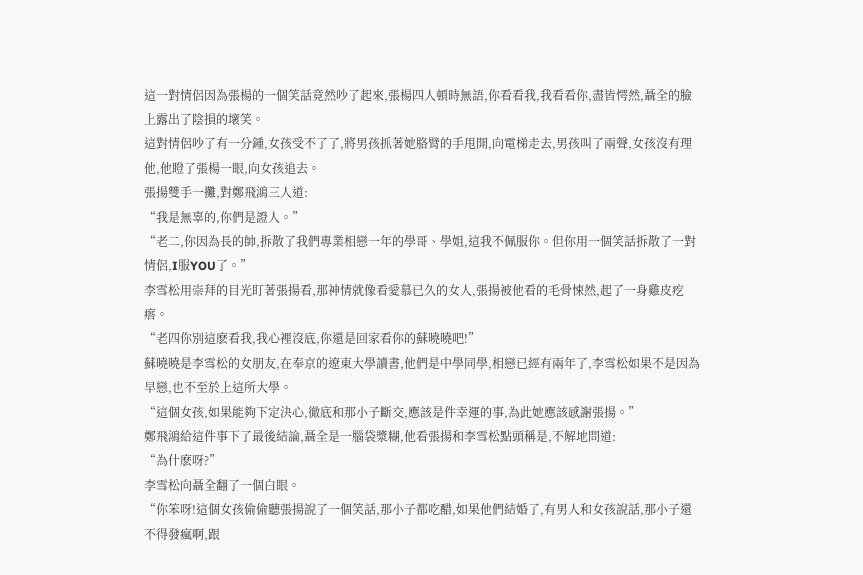這一對情侶因為張楊的一個笑話竟然吵了起來,張楊四人頓時無語,你看看我,我看看你,盡皆愕然,聶全的臉上露出了陰損的壞笑。
這對情侶吵了有一分鍾,女孩受不了了,將男孩抓著她胳臂的手甩開,向電梯走去,男孩叫了兩聲,女孩沒有理他,他瞪了張楊一眼,向女孩追去。
張揚雙手一攤,對鄭飛鴻三人道:
“我是無辜的,你們是證人。”
“老二,你因為長的帥,拆散了我們專業相戀一年的學哥、學姐,這我不佩服你。但你用一個笑話拆散了一對情侶,I服YOU了。”
李雪松用崇拜的目光盯著張揚看,那神情就像看愛慕已久的女人,張揚被他看的毛骨悚然,起了一身雞皮疙瘩。
“老四你別這麽看我,我心裡沒底,你還是回家看你的蘇曉曉吧!”
蘇曉曉是李雪松的女朋友,在奉京的遼東大學讀書,他們是中學同學,相戀已經有兩年了,李雪松如果不是因為早戀,也不至於上這所大學。
“這個女孩,如果能夠下定決心,徹底和那小子斷交,應該是件幸運的事,為此她應該感謝張揚。”
鄭飛鴻給這件事下了最後結論,聶全是一腦袋漿糊,他看張揚和李雪松點頭稱是,不解地問道:
“為什麽呀?”
李雪松向聶全翻了一個白眼。
“你笨呀!這個女孩偷偷聽張揚說了一個笑話,那小子都吃醋,如果他們結婚了,有男人和女孩說話,那小子還不得發瘋啊,跟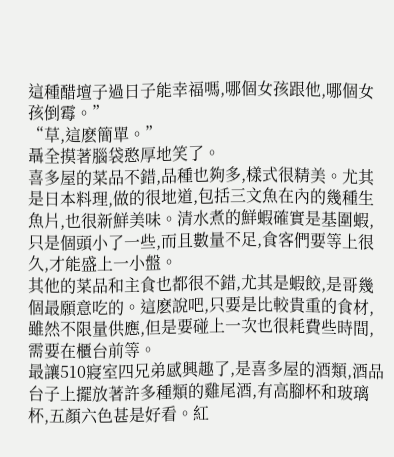這種醋壇子過日子能幸福嗎,哪個女孩跟他,哪個女孩倒霉。”
“草,這麽簡單。”
聶全摸著腦袋憨厚地笑了。
喜多屋的菜品不錯,品種也夠多,樣式很精美。尤其是日本料理,做的很地道,包括三文魚在內的幾種生魚片,也很新鮮美味。清水煮的鮮蝦確實是基圍蝦,只是個頭小了一些,而且數量不足,食客們要等上很久,才能盛上一小盤。
其他的菜品和主食也都很不錯,尤其是蝦餃,是哥幾個最願意吃的。這麽說吧,只要是比較貴重的食材,雖然不限量供應,但是要碰上一次也很耗費些時間,需要在櫃台前等。
最讓510寢室四兄弟感興趣了,是喜多屋的酒類,酒品台子上擺放著許多種類的雞尾酒,有高腳杯和玻璃杯,五顏六色甚是好看。紅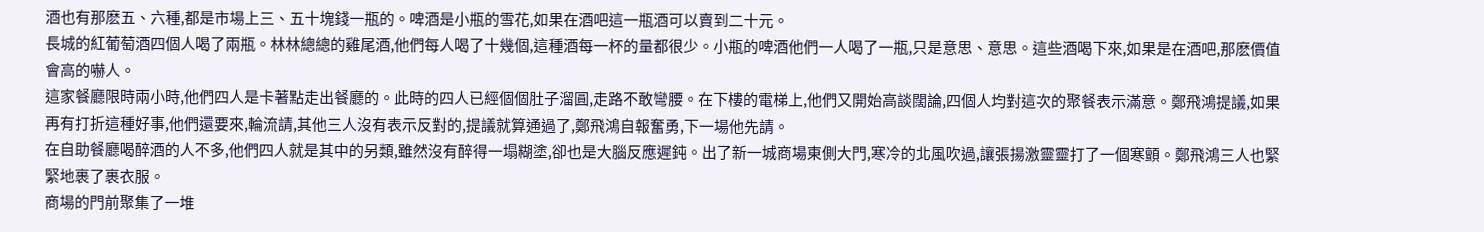酒也有那麽五、六種,都是市場上三、五十塊錢一瓶的。啤酒是小瓶的雪花,如果在酒吧這一瓶酒可以賣到二十元。
長城的紅葡萄酒四個人喝了兩瓶。林林總總的雞尾酒,他們每人喝了十幾個,這種酒每一杯的量都很少。小瓶的啤酒他們一人喝了一瓶,只是意思、意思。這些酒喝下來,如果是在酒吧,那麽價值會高的嚇人。
這家餐廳限時兩小時,他們四人是卡著點走出餐廳的。此時的四人已經個個肚子溜圓,走路不敢彎腰。在下樓的電梯上,他們又開始高談闊論,四個人均對這次的聚餐表示滿意。鄭飛鴻提議,如果再有打折這種好事,他們還要來,輪流請,其他三人沒有表示反對的,提議就算通過了,鄭飛鴻自報奮勇,下一場他先請。
在自助餐廳喝醉酒的人不多,他們四人就是其中的另類,雖然沒有醉得一塌糊塗,卻也是大腦反應遲鈍。出了新一城商場東側大門,寒冷的北風吹過,讓張揚激靈靈打了一個寒顫。鄭飛鴻三人也緊緊地裹了裹衣服。
商場的門前聚集了一堆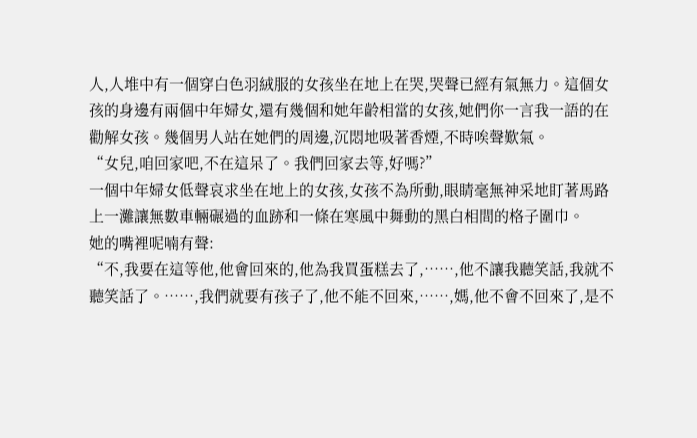人,人堆中有一個穿白色羽絨服的女孩坐在地上在哭,哭聲已經有氣無力。這個女孩的身邊有兩個中年婦女,還有幾個和她年齡相當的女孩,她們你一言我一語的在勸解女孩。幾個男人站在她們的周邊,沉悶地吸著香煙,不時唉聲歎氣。
“女兒,咱回家吧,不在這呆了。我們回家去等,好嗎?”
一個中年婦女低聲哀求坐在地上的女孩,女孩不為所動,眼睛毫無神采地盯著馬路上一灘讓無數車輛碾過的血跡和一條在寒風中舞動的黑白相間的格子圍巾。
她的嘴裡呢喃有聲:
“不,我要在這等他,他會回來的,他為我買蛋糕去了,……,他不讓我聽笑話,我就不聽笑話了。……,我們就要有孩子了,他不能不回來,……,媽,他不會不回來了,是不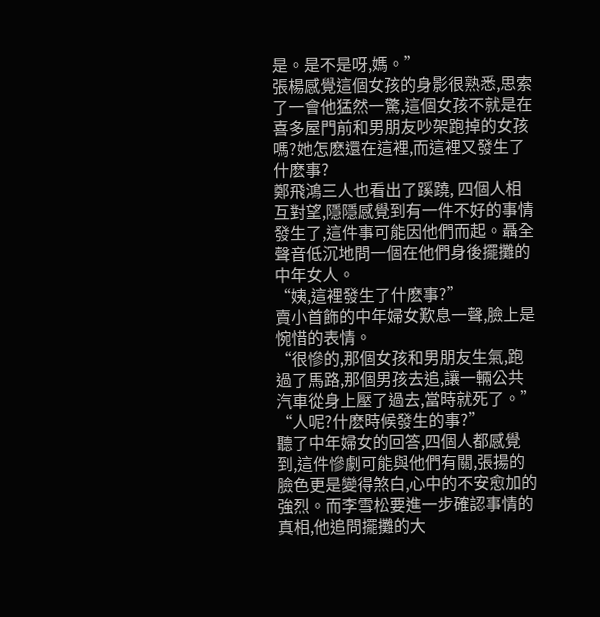是。是不是呀,媽。”
張楊感覺這個女孩的身影很熟悉,思索了一會他猛然一驚,這個女孩不就是在喜多屋門前和男朋友吵架跑掉的女孩嗎?她怎麽還在這裡,而這裡又發生了什麽事?
鄭飛鴻三人也看出了蹊蹺, 四個人相互對望,隱隱感覺到有一件不好的事情發生了,這件事可能因他們而起。聶全聲音低沉地問一個在他們身後擺攤的中年女人。
“姨,這裡發生了什麽事?”
賣小首飾的中年婦女歎息一聲,臉上是惋惜的表情。
“很慘的,那個女孩和男朋友生氣,跑過了馬路,那個男孩去追,讓一輛公共汽車從身上壓了過去,當時就死了。”
“人呢?什麽時候發生的事?”
聽了中年婦女的回答,四個人都感覺到,這件慘劇可能與他們有關,張揚的臉色更是變得煞白,心中的不安愈加的強烈。而李雪松要進一步確認事情的真相,他追問擺攤的大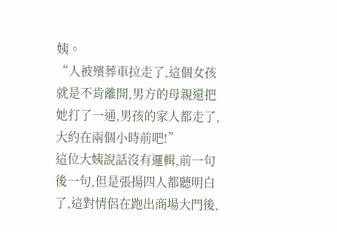姨。
“人被殯葬車拉走了,這個女孩就是不肯離開,男方的母親還把她打了一通,男孩的家人都走了,大約在兩個小時前吧!”
這位大姨說話沒有邏輯,前一句後一句,但是張揚四人都聽明白了,這對情侶在跑出商場大門後,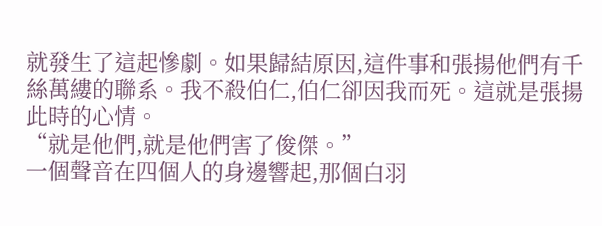就發生了這起慘劇。如果歸結原因,這件事和張揚他們有千絲萬縷的聯系。我不殺伯仁,伯仁卻因我而死。這就是張揚此時的心情。
“就是他們,就是他們害了俊傑。”
一個聲音在四個人的身邊響起,那個白羽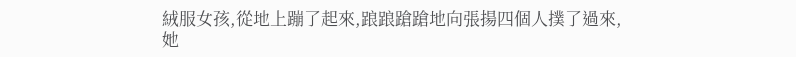絨服女孩,從地上蹦了起來,踉踉蹌蹌地向張揚四個人撲了過來,她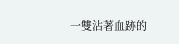一雙沾著血跡的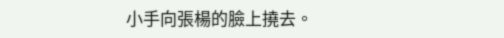小手向張楊的臉上撓去。